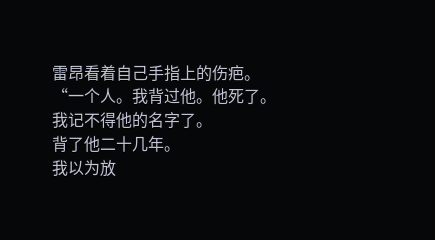雷昂看着自己手指上的伤疤。
“一个人。我背过他。他死了。
我记不得他的名字了。
背了他二十几年。
我以为放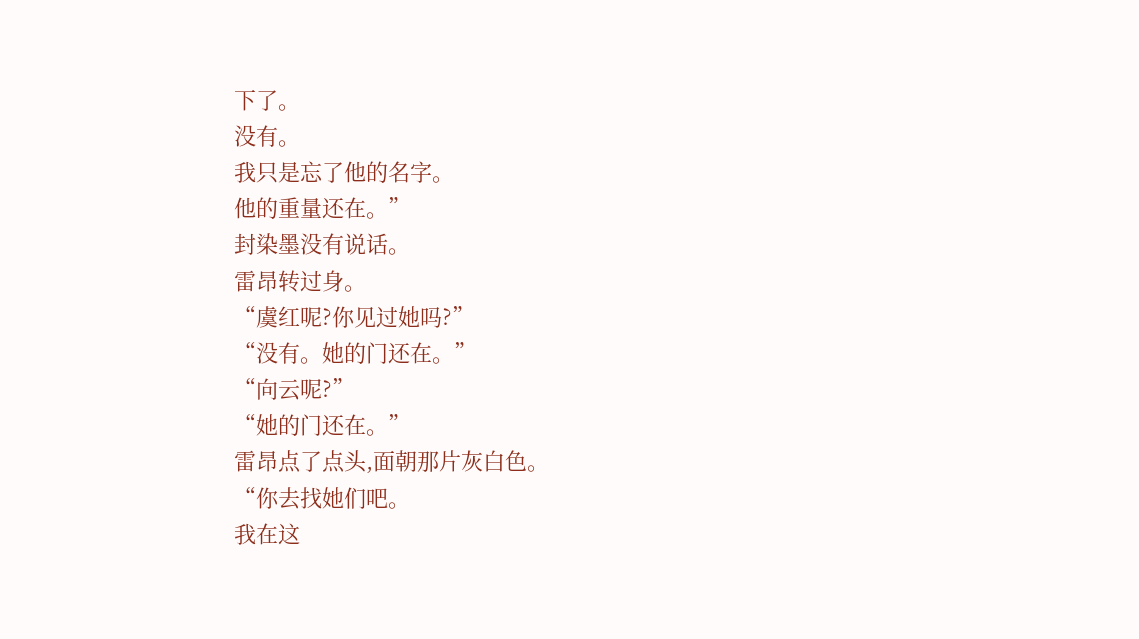下了。
没有。
我只是忘了他的名字。
他的重量还在。”
封染墨没有说话。
雷昂转过身。
“虞红呢?你见过她吗?”
“没有。她的门还在。”
“向云呢?”
“她的门还在。”
雷昂点了点头,面朝那片灰白色。
“你去找她们吧。
我在这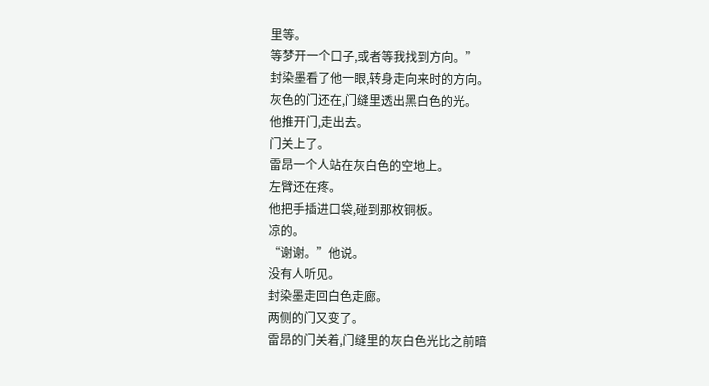里等。
等梦开一个口子,或者等我找到方向。”
封染墨看了他一眼,转身走向来时的方向。
灰色的门还在,门缝里透出黑白色的光。
他推开门,走出去。
门关上了。
雷昂一个人站在灰白色的空地上。
左臂还在疼。
他把手插进口袋,碰到那枚铜板。
凉的。
“谢谢。”他说。
没有人听见。
封染墨走回白色走廊。
两侧的门又变了。
雷昂的门关着,门缝里的灰白色光比之前暗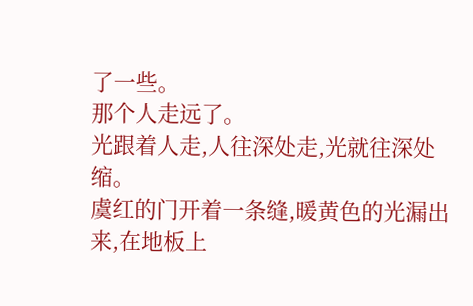了一些。
那个人走远了。
光跟着人走,人往深处走,光就往深处缩。
虞红的门开着一条缝,暖黄色的光漏出来,在地板上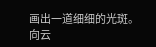画出一道细细的光斑。
向云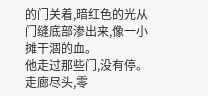的门关着,暗红色的光从门缝底部渗出来,像一小摊干涸的血。
他走过那些门,没有停。
走廊尽头,零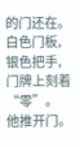的门还在。
白色门板,银色把手,门牌上刻着“零”。
他推开门。